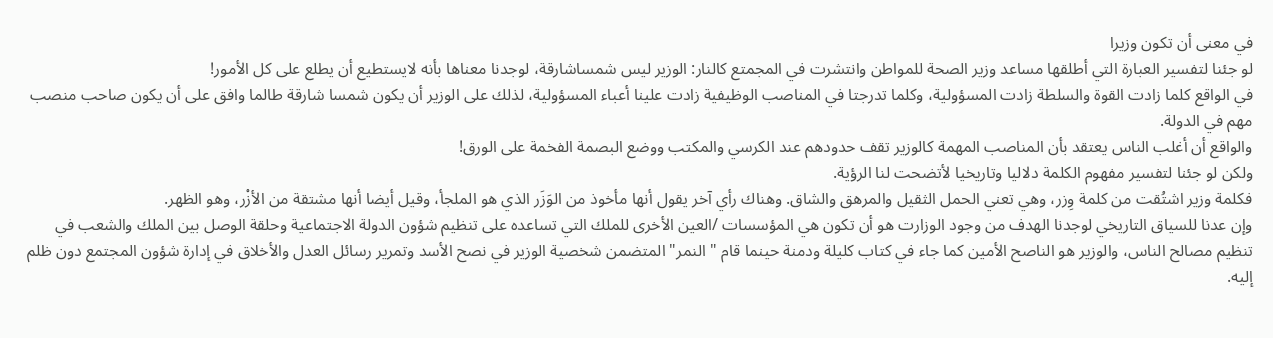في معنى أن تكون وزيرا
لو جئنا لتفسير العبارة التي أطلقها مساعد وزير الصحة للمواطن وانتشرت في المجمتع كالنار: الوزير ليس شمساشارقة، لوجدنا معناها بأنه لايستطيع أن يطلع على كل الأمور!
في الواقع كلما زادت القوة والسلطة زادت المسؤولية، وكلما تدرجتا في المناصب الوظيفية زادت علينا أعباء المسؤولية، لذلك على الوزير أن يكون شمسا شارقة طالما وافق على أن يكون صاحب منصب مهم في الدولة.
والواقع أن أغلب الناس يعتقد بأن المناصب المهمة كالوزير تقف حدودهم عند الكرسي والمكتب ووضع البصمة الفخمة على الورق!
ولكن لو جئنا لتفسير مفهوم الكلمة دلاليا وتاريخيا لأتضحت لنا الرؤية.
فكلمة وزير اشتُقت من كلمة وِزر، وهي تعني الحمل الثقيل والمرهق والشاق. وهناك رأي آخر يقول أنها مأخوذ من الوَزَر الذي هو الملجأ، وقيل أيضا أنها مشتقة من الأزْر، وهو الظهر.
وإن عدنا للسياق التاريخي لوجدنا الهدف من وجود الوزارت هو أن تكون هي المؤسسات /العين الأخرى للملك التي تساعده على تنظيم شؤون الدولة الاجتماعية وحلقة الوصل بين الملك والشعب في تنظيم مصالح الناس، والوزير هو الناصح الأمين كما جاء في كتاب كليلة ودمنة حينما قام " النمر" المتضمن شخصية الوزير في نصح الأسد وتمرير رسائل العدل والأخلاق في إدارة شؤون المجتمع دون ظلم إليه.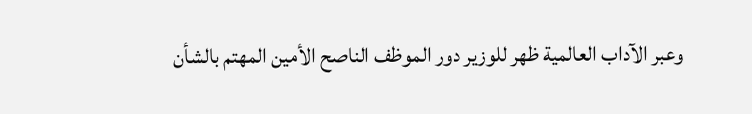وعبر الآداب العالمية ظهر للوزير دور الموظف الناصح الأمين المهتم بالشأن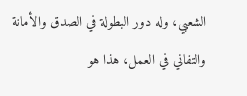الشعبي، وله دور البطولة في الصدق والأمانة والتفاني في العمل، هذا هو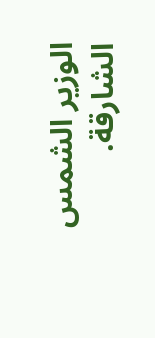الوزير الشمس الشارقة.